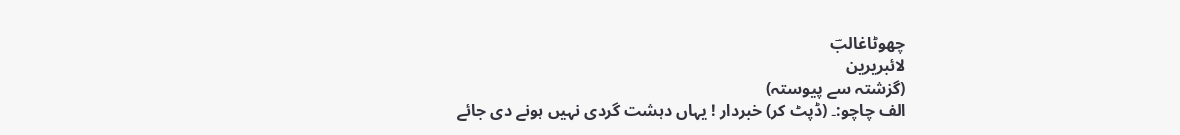چھوٹاغالبؔ
لائبریرین
(گزشتہ سے پیوستہ)
الف چاچو:۔ (ڈپٹ کر) خبردار ! یہاں دہشت گردی نہیں ہونے دی جائے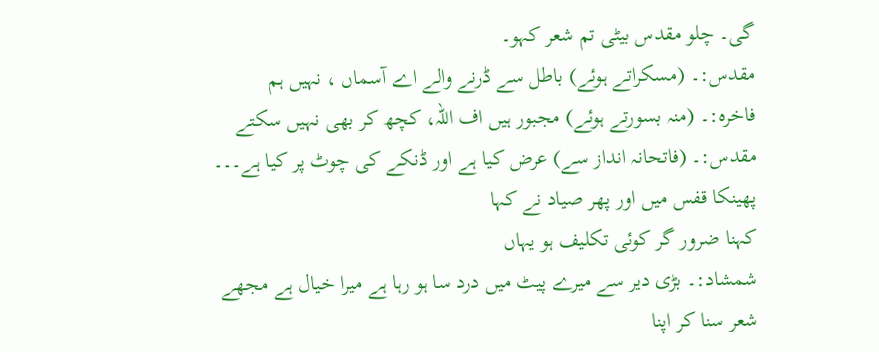گی۔ چلو مقدس بیٹی تم شعر کہو۔
مقدس:۔ (مسکراتے ہوئے) باطل سے ڈرنے والے اے آسماں ، نہیں ہم
فاخرہ:۔ (منہ بسورتے ہوئے) مجبور ہیں اف اللہ، کچھ کر بھی نہیں سکتے
مقدس:۔ (فاتحانہ انداز سے) عرض کیا ہے اور ڈنکے کی چوٹ پر کیا ہے۔۔۔
پھینکا قفس میں اور پھر صیاد نے کہا
کہنا ضرور گر کوئی تکلیف ہو یہاں
شمشاد:۔ بڑی دیر سے میرے پیٹ میں درد سا ہو رہا ہے میرا خیال ہے مجھے شعر سنا کر اپنا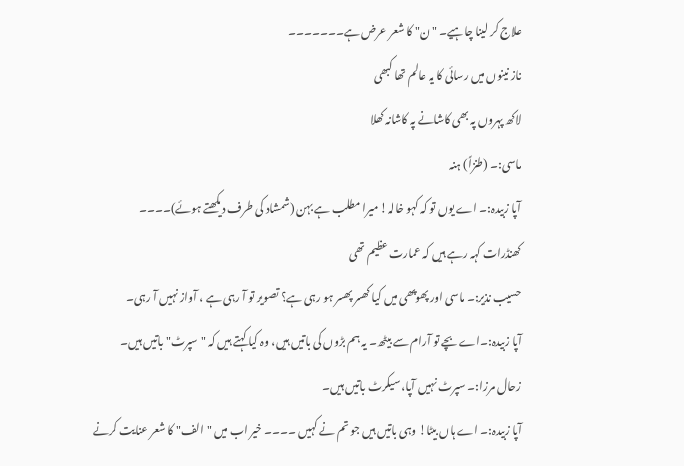علاج کر لینا چاہیے۔ "ن" کا شعر عرض ہے۔۔۔۔۔۔۔
ناز نینوں میں رسائی کا یہ عالم تھا کبھی
لاکھ پہروں پہ بھی کاشانے پہ کاشانہ کھلا
ماسی:۔ (طنزاً) ہنہ
آپا زبیدہ:۔ اے یوں تو کہ کہو خالہ! میرا مطلب ہے بہن (شمشاد کی طرف دیکھتے ہوئے)۔۔۔۔
کھنڈرات کہہ رہے ہیں کہ عمارت عظیم تھی
حسیب نذیر:۔ ماسی اور پھوپھی میں کیا کھسر پھسر ہو رہی ہے؟ تصویر تو آ رہی ہے ، آواز نہیں آ رہی۔
آپا زبیدہ:۔اے بچے تو آرام سے بیٹھ۔ یہ ہم بڑوں کی باتیں ہیں، وہ کیا کہتے ہیں کہ "سپرٹ" باتیں ہیں۔
زحال مرزا:۔ سپرٹ نہیں آپا، سیکرٹ باتیں ہیں۔
آپا زبیدہ:۔ اے ہاں بیٹا! وہی باتیں ہیں جو تم نے کہیں ۔۔۔۔ خیر اب میں "الف" کا شعر عنایت کرنے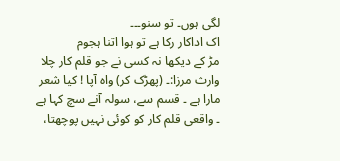لگی ہوں۔ تو سنو۔۔۔
اک اداکار رکا ہے تو ہوا اتنا ہجوم
مڑ کے دیکھا نہ کسی نے جو قلم کار چلا
وارث مرزا:۔ (پھڑک کر) واہ آپا ! کیا شعر مارا ہے ۔ قسم سے، سولہ آنے سچ کہا ہے ۔ واقعی قلم کار کو کوئی نہیں پوچھتا،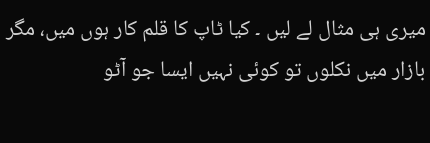میری ہی مثال لے لیں ۔ کیا ٹاپ کا قلم کار ہوں میں، مگر بازار میں نکلوں تو کوئی نہیں ایسا جو آٹو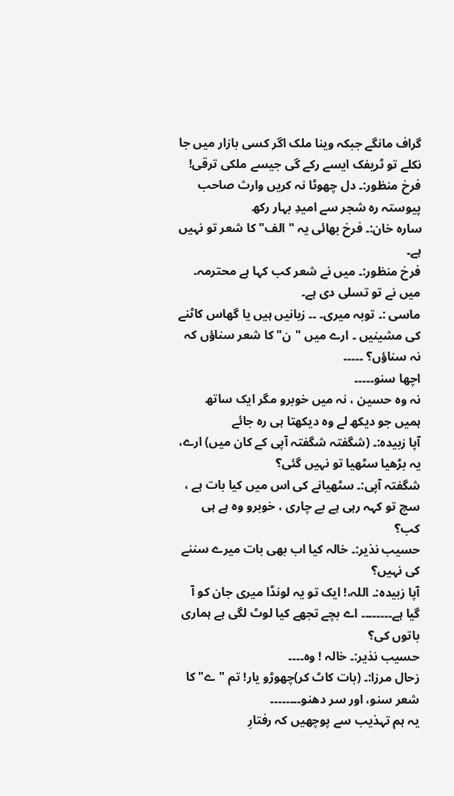گراف مانگے جبکہ وینا ملک اگر کسی بازار میں جا نکلے تو ٹریفک ایسے رکے گی جیسے ملکی ترقی!
فرخ منظور:۔ دل چھوٹا نہ کریں وارث صاحب
پیوستہ رہ شجر سے امیدِ بہار رکھ
سارہ خان:۔ فرخ بھائی یہ "الف" کا شعر تو نہیں ہے۔
فرخ منظور:۔ میں نے شعر کب کہا ہے محترمہ۔ میں نے تو تسلی دی ہے۔
ماسی :۔ توبہ میری۔ ۔۔ زبانیں ہیں یا گھاس کاٹنے کی مشینیں ۔ ارے میں "ن" کا شعر سناؤں کہ نہ سناؤں؟ ۔۔۔۔۔
اچھا سنو۔۔۔۔۔
نہ وہ حسین ، نہ میں خوبرو مگر ایک ساتھ
ہمیں جو دیکھ لے وہ دیکھتا ہی رہ جائے
آپا زبیدہ:۔ (شگفتہ شگفتہ آپی کے کان میں) ارے، یہ بڑھیا سٹھیا تو نہیں گئی؟
شگفتہ آپی:۔ سٹھیانے کی اس میں کیا بات ہے ، سچ تو کہہ رہی ہے بے چاری ، خوبرو وہ ہے ہی کب؟
حسیب نذیر:۔ خالہ کیا اب بھی بات میرے سننے کی نہیں؟
آپا زبیدہ:۔ اللہ،! ایک تو یہ لونڈا میری جان کو آ گیا ہے۔۔۔۔۔۔۔۔ اے بچے تجھے کیا لوٹ لگی ہے ہماری باتوں کی؟
حسیب نذیر:۔ خالہ ! وہ۔۔۔۔
زحال مرزا:۔ (بات کاٹ کر)چھوڑو یار! تم "ے" کا شعر سنو، اور سر دھنو۔۔۔۔۔۔۔۔
یہ ہم تہذیب سے پوچھیں کہ رفتارِ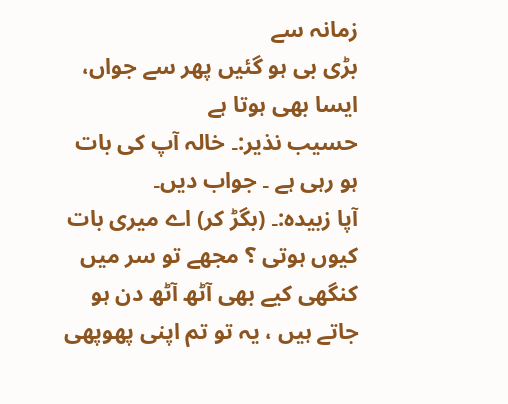زمانہ سے
بڑی بی ہو گئیں پھر سے جواں، ایسا بھی ہوتا ہے
حسیب نذیر:۔ خالہ آپ کی بات ہو رہی ہے ۔ جواب دیں۔
آپا زبیدہ:۔ (بگڑ کر) اے میری بات کیوں ہوتی ؟ مجھے تو سر میں کنگھی کیے بھی آٹھ آٹھ دن ہو جاتے ہیں ، یہ تو تم اپنی پھوپھی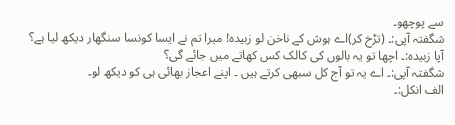سے پوچھو۔
شگفتہ آپی:۔ (تڑخ کر)اے ہوش کے ناخن لو زبیدہ! میرا تم نے ایسا کونسا سنگھار دیکھ لیا ہے؟
آپا زبیدہ:۔ اچھا تو یہ بالوں کی کالک کس کھاتے میں جائے گی؟
شگفتہ آپی:۔ اے یہ تو آج کل سبھی کرتے ہیں ۔ اپنے اعجاز بھائی ہی کو دیکھ لو۔
الف انکل:۔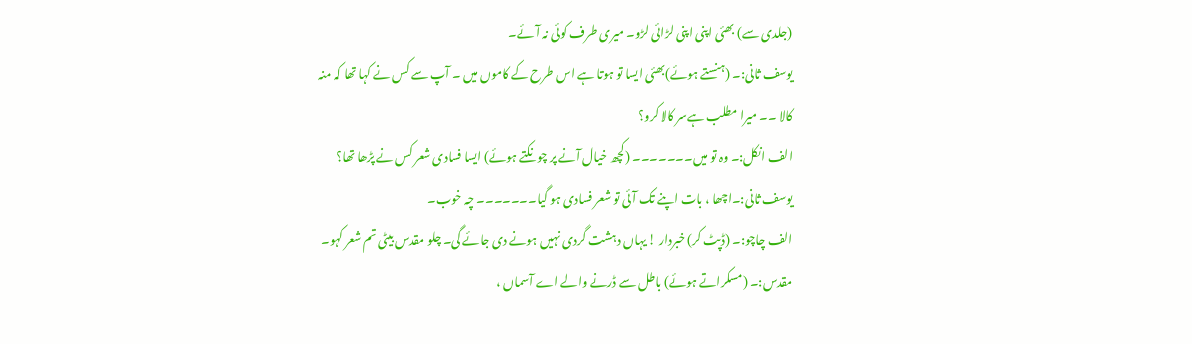(جلدی سے) بھئی اپنی اپنی لڑائی لڑو۔ میری طرف کوئی نہ آئے۔
یوسف ثانی:۔ (ہنستے ہوئے)بھئی ایسا تو ہوتا ہے اس طرح کے کاموں میں ۔ آپ سے کس نے کہا تھا کہ منہ کالا ۔۔ میرا مطلب ہےسر کالا کرو؟
الف انکل:۔ وہ تو میں۔۔۔۔۔۔۔ (کچھ خیال آنے پر چونکتے ہوئے) ایسا فسادی شعر کس نے پڑھا تھا؟
یوسف ثانی:۔اچھا ، بات اپنے تک آئی تو شعر فسادی ہو گیا۔۔۔۔۔۔۔ چہ خوب۔
الف چاچو:۔ (ڈپٹ کر) خبردار ! یہاں دہشت گردی نہیں ہونے دی جائے گی۔ چلو مقدس بیٹی تم شعر کہو۔
مقدس:۔ (مسکراتے ہوئے) باطل سے ڈرنے والے اے آسماں ،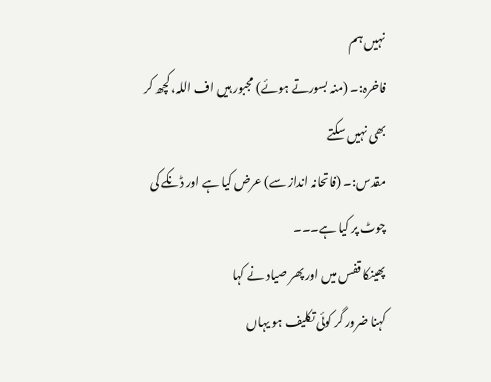نہیں ہم
فاخرہ:۔ (منہ بسورتے ہوئے) مجبور ہیں اف اللہ، کچھ کر بھی نہیں سکتے
مقدس:۔ (فاتحانہ انداز سے) عرض کیا ہے اور ڈنکے کی چوٹ پر کیا ہے۔۔۔
پھینکا قفس میں اور پھر صیاد نے کہا
کہنا ضرور گر کوئی تکلیف ہو یہاں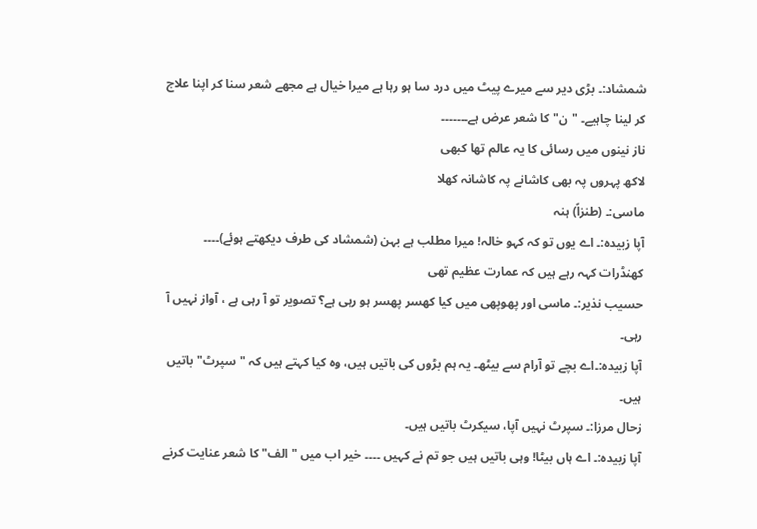شمشاد:۔ بڑی دیر سے میرے پیٹ میں درد سا ہو رہا ہے میرا خیال ہے مجھے شعر سنا کر اپنا علاج کر لینا چاہیے۔ "ن" کا شعر عرض ہے۔۔۔۔۔۔۔
ناز نینوں میں رسائی کا یہ عالم تھا کبھی
لاکھ پہروں پہ بھی کاشانے پہ کاشانہ کھلا
ماسی:۔ (طنزاً) ہنہ
آپا زبیدہ:۔ اے یوں تو کہ کہو خالہ! میرا مطلب ہے بہن (شمشاد کی طرف دیکھتے ہوئے)۔۔۔۔
کھنڈرات کہہ رہے ہیں کہ عمارت عظیم تھی
حسیب نذیر:۔ ماسی اور پھوپھی میں کیا کھسر پھسر ہو رہی ہے؟ تصویر تو آ رہی ہے ، آواز نہیں آ رہی۔
آپا زبیدہ:۔اے بچے تو آرام سے بیٹھ۔ یہ ہم بڑوں کی باتیں ہیں، وہ کیا کہتے ہیں کہ "سپرٹ" باتیں ہیں۔
زحال مرزا:۔ سپرٹ نہیں آپا، سیکرٹ باتیں ہیں۔
آپا زبیدہ:۔ اے ہاں بیٹا! وہی باتیں ہیں جو تم نے کہیں ۔۔۔۔ خیر اب میں "الف" کا شعر عنایت کرنے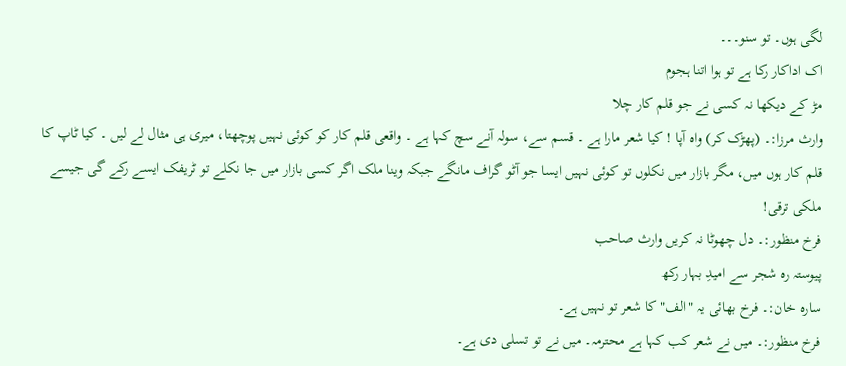لگی ہوں۔ تو سنو۔۔۔
اک اداکار رکا ہے تو ہوا اتنا ہجوم
مڑ کے دیکھا نہ کسی نے جو قلم کار چلا
وارث مرزا:۔ (پھڑک کر) واہ آپا ! کیا شعر مارا ہے ۔ قسم سے، سولہ آنے سچ کہا ہے ۔ واقعی قلم کار کو کوئی نہیں پوچھتا، میری ہی مثال لے لیں ۔ کیا ٹاپ کا قلم کار ہوں میں، مگر بازار میں نکلوں تو کوئی نہیں ایسا جو آٹو گراف مانگے جبکہ وینا ملک اگر کسی بازار میں جا نکلے تو ٹریفک ایسے رکے گی جیسے ملکی ترقی!
فرخ منظور:۔ دل چھوٹا نہ کریں وارث صاحب
پیوستہ رہ شجر سے امیدِ بہار رکھ
سارہ خان:۔ فرخ بھائی یہ "الف" کا شعر تو نہیں ہے۔
فرخ منظور:۔ میں نے شعر کب کہا ہے محترمہ۔ میں نے تو تسلی دی ہے۔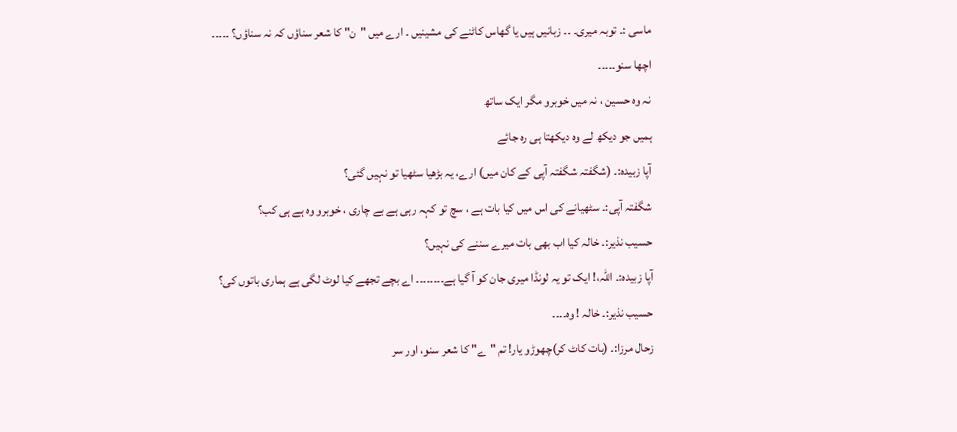ماسی :۔ توبہ میری۔ ۔۔ زبانیں ہیں یا گھاس کاٹنے کی مشینیں ۔ ارے میں "ن" کا شعر سناؤں کہ نہ سناؤں؟ ۔۔۔۔۔
اچھا سنو۔۔۔۔۔
نہ وہ حسین ، نہ میں خوبرو مگر ایک ساتھ
ہمیں جو دیکھ لے وہ دیکھتا ہی رہ جائے
آپا زبیدہ:۔ (شگفتہ شگفتہ آپی کے کان میں) ارے، یہ بڑھیا سٹھیا تو نہیں گئی؟
شگفتہ آپی:۔ سٹھیانے کی اس میں کیا بات ہے ، سچ تو کہہ رہی ہے بے چاری ، خوبرو وہ ہے ہی کب؟
حسیب نذیر:۔ خالہ کیا اب بھی بات میرے سننے کی نہیں؟
آپا زبیدہ:۔ اللہ،! ایک تو یہ لونڈا میری جان کو آ گیا ہے۔۔۔۔۔۔۔۔ اے بچے تجھے کیا لوٹ لگی ہے ہماری باتوں کی؟
حسیب نذیر:۔ خالہ ! وہ۔۔۔۔
زحال مرزا:۔ (بات کاٹ کر)چھوڑو یار! تم "ے" کا شعر سنو، اور سر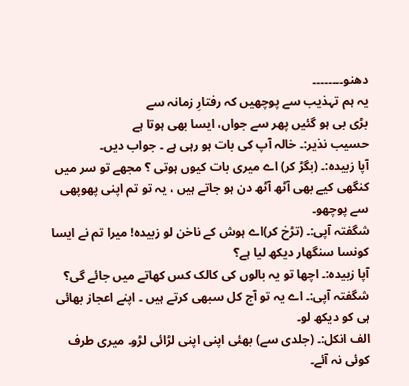دھنو۔۔۔۔۔۔۔۔
یہ ہم تہذیب سے پوچھیں کہ رفتارِ زمانہ سے
بڑی بی ہو گئیں پھر سے جواں، ایسا بھی ہوتا ہے
حسیب نذیر:۔ خالہ آپ کی بات ہو رہی ہے ۔ جواب دیں۔
آپا زبیدہ:۔ (بگڑ کر) اے میری بات کیوں ہوتی ؟ مجھے تو سر میں کنگھی کیے بھی آٹھ آٹھ دن ہو جاتے ہیں ، یہ تو تم اپنی پھوپھی سے پوچھو۔
شگفتہ آپی:۔ (تڑخ کر)اے ہوش کے ناخن لو زبیدہ! میرا تم نے ایسا کونسا سنگھار دیکھ لیا ہے؟
آپا زبیدہ:۔ اچھا تو یہ بالوں کی کالک کس کھاتے میں جائے گی؟
شگفتہ آپی:۔ اے یہ تو آج کل سبھی کرتے ہیں ۔ اپنے اعجاز بھائی ہی کو دیکھ لو۔
الف انکل:۔ (جلدی سے) بھئی اپنی اپنی لڑائی لڑو۔ میری طرف کوئی نہ آئے۔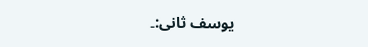یوسف ثانی:۔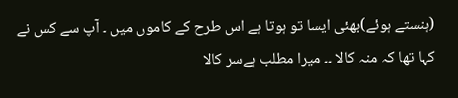(ہنستے ہوئے)بھئی ایسا تو ہوتا ہے اس طرح کے کاموں میں ۔ آپ سے کس نے کہا تھا کہ منہ کالا ۔۔ میرا مطلب ہےسر کالا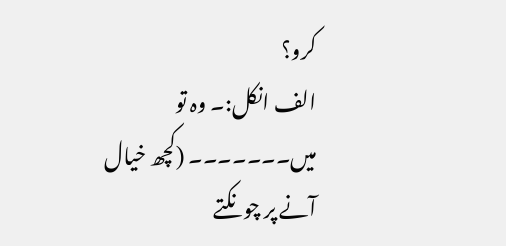کرو؟
الف انکل:۔ وہ تو میں۔۔۔۔۔۔۔ (کچھ خیال آنے پر چونکتے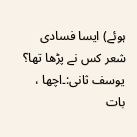ہوئے) ایسا فسادی شعر کس نے پڑھا تھا؟
یوسف ثانی:۔اچھا ، بات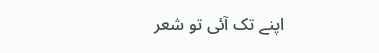اپنے تک آئی تو شعر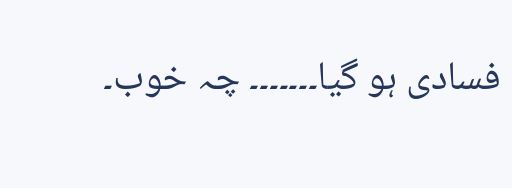فسادی ہو گیا۔۔۔۔۔۔۔ چہ خوب۔